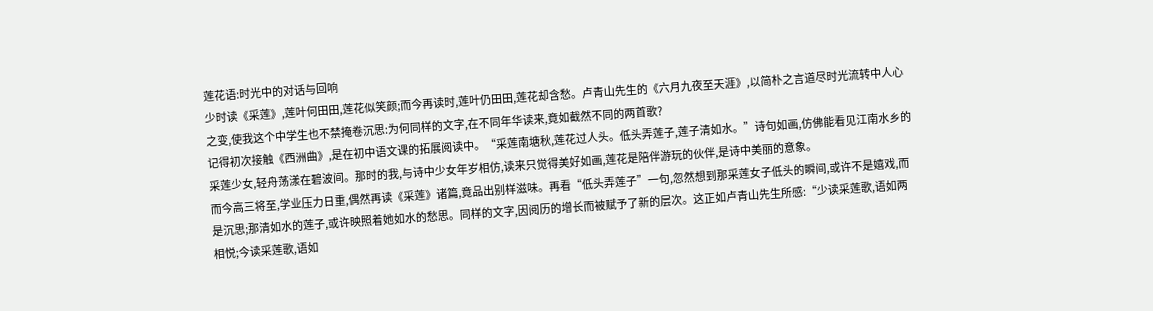莲花语:时光中的对话与回响
少时读《采莲》,莲叶何田田,莲花似笑颜;而今再读时,莲叶仍田田,莲花却含愁。卢青山先生的《六月九夜至天涯》,以简朴之言道尽时光流转中人心之变,使我这个中学生也不禁掩卷沉思:为何同样的文字,在不同年华读来,竟如截然不同的两首歌?
记得初次接触《西洲曲》,是在初中语文课的拓展阅读中。“采莲南塘秋,莲花过人头。低头弄莲子,莲子清如水。”诗句如画,仿佛能看见江南水乡的采莲少女,轻舟荡漾在碧波间。那时的我,与诗中少女年岁相仿,读来只觉得美好如画,莲花是陪伴游玩的伙伴,是诗中美丽的意象。
而今高三将至,学业压力日重,偶然再读《采莲》诸篇,竟品出别样滋味。再看“低头弄莲子”一句,忽然想到那采莲女子低头的瞬间,或许不是嬉戏,而是沉思;那清如水的莲子,或许映照着她如水的愁思。同样的文字,因阅历的增长而被赋予了新的层次。这正如卢青山先生所感:“少读采莲歌,语如两相悦;今读采莲歌,语如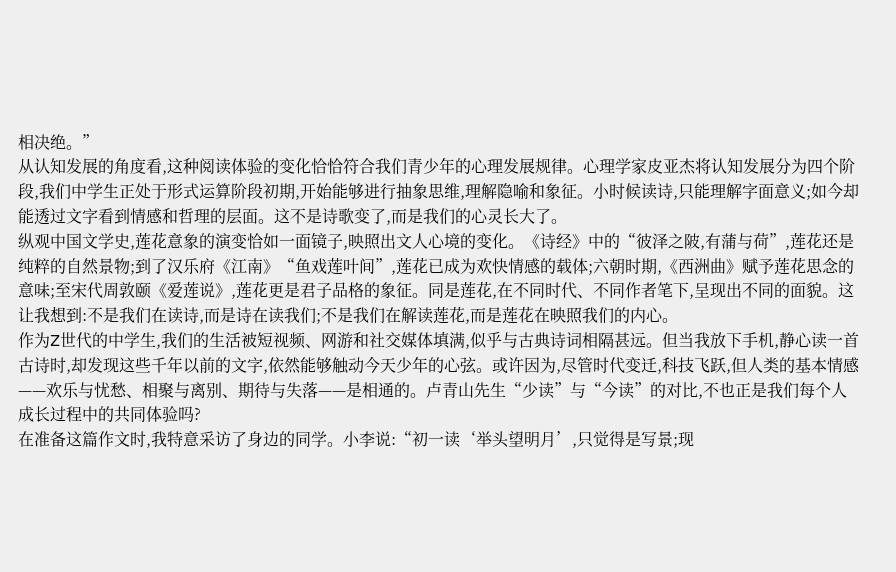相决绝。”
从认知发展的角度看,这种阅读体验的变化恰恰符合我们青少年的心理发展规律。心理学家皮亚杰将认知发展分为四个阶段,我们中学生正处于形式运算阶段初期,开始能够进行抽象思维,理解隐喻和象征。小时候读诗,只能理解字面意义;如今却能透过文字看到情感和哲理的层面。这不是诗歌变了,而是我们的心灵长大了。
纵观中国文学史,莲花意象的演变恰如一面镜子,映照出文人心境的变化。《诗经》中的“彼泽之陂,有蒲与荷”,莲花还是纯粹的自然景物;到了汉乐府《江南》“鱼戏莲叶间”,莲花已成为欢快情感的载体;六朝时期,《西洲曲》赋予莲花思念的意味;至宋代周敦颐《爱莲说》,莲花更是君子品格的象征。同是莲花,在不同时代、不同作者笔下,呈现出不同的面貌。这让我想到:不是我们在读诗,而是诗在读我们;不是我们在解读莲花,而是莲花在映照我们的内心。
作为Z世代的中学生,我们的生活被短视频、网游和社交媒体填满,似乎与古典诗词相隔甚远。但当我放下手机,静心读一首古诗时,却发现这些千年以前的文字,依然能够触动今天少年的心弦。或许因为,尽管时代变迁,科技飞跃,但人类的基本情感——欢乐与忧愁、相聚与离别、期待与失落——是相通的。卢青山先生“少读”与“今读”的对比,不也正是我们每个人成长过程中的共同体验吗?
在准备这篇作文时,我特意采访了身边的同学。小李说:“初一读‘举头望明月’,只觉得是写景;现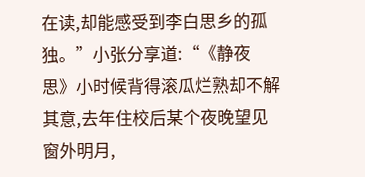在读,却能感受到李白思乡的孤独。”小张分享道:“《静夜思》小时候背得滚瓜烂熟却不解其意,去年住校后某个夜晚望见窗外明月,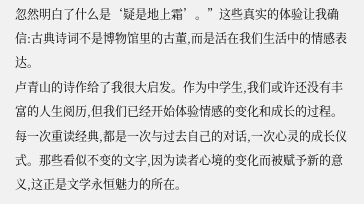忽然明白了什么是‘疑是地上霜’。”这些真实的体验让我确信:古典诗词不是博物馆里的古董,而是活在我们生活中的情感表达。
卢青山的诗作给了我很大启发。作为中学生,我们或许还没有丰富的人生阅历,但我们已经开始体验情感的变化和成长的过程。每一次重读经典,都是一次与过去自己的对话,一次心灵的成长仪式。那些看似不变的文字,因为读者心境的变化而被赋予新的意义,这正是文学永恒魅力的所在。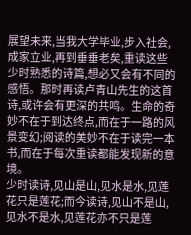展望未来,当我大学毕业,步入社会,成家立业,再到垂垂老矣,重读这些少时熟悉的诗篇,想必又会有不同的感悟。那时再读卢青山先生的这首诗,或许会有更深的共鸣。生命的奇妙不在于到达终点,而在于一路的风景变幻;阅读的美妙不在于读完一本书,而在于每次重读都能发现新的意境。
少时读诗,见山是山,见水是水,见莲花只是莲花;而今读诗,见山不是山,见水不是水,见莲花亦不只是莲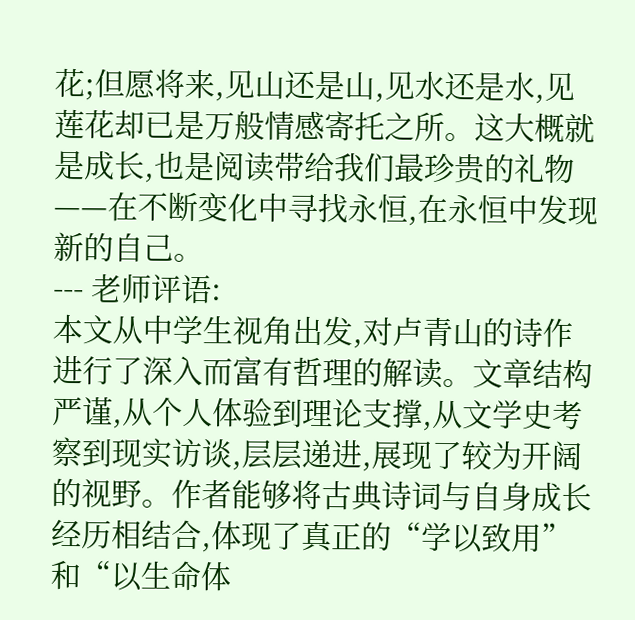花;但愿将来,见山还是山,见水还是水,见莲花却已是万般情感寄托之所。这大概就是成长,也是阅读带给我们最珍贵的礼物——在不断变化中寻找永恒,在永恒中发现新的自己。
--- 老师评语:
本文从中学生视角出发,对卢青山的诗作进行了深入而富有哲理的解读。文章结构严谨,从个人体验到理论支撑,从文学史考察到现实访谈,层层递进,展现了较为开阔的视野。作者能够将古典诗词与自身成长经历相结合,体现了真正的“学以致用”和“以生命体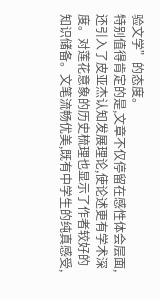验文学”的态度。
特别值得肯定的是,文章不仅停留在感性体会层面,还引入了皮亚杰认知发展理论,使论述更有学术深度。对莲花意象的历史梳理也显示了作者较好的知识储备。文笔流畅优美,既有中学生的纯真感受,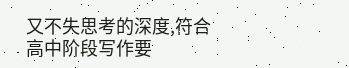又不失思考的深度,符合高中阶段写作要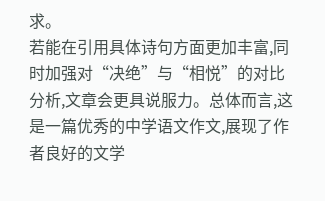求。
若能在引用具体诗句方面更加丰富,同时加强对“决绝”与“相悦”的对比分析,文章会更具说服力。总体而言,这是一篇优秀的中学语文作文,展现了作者良好的文学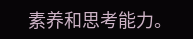素养和思考能力。